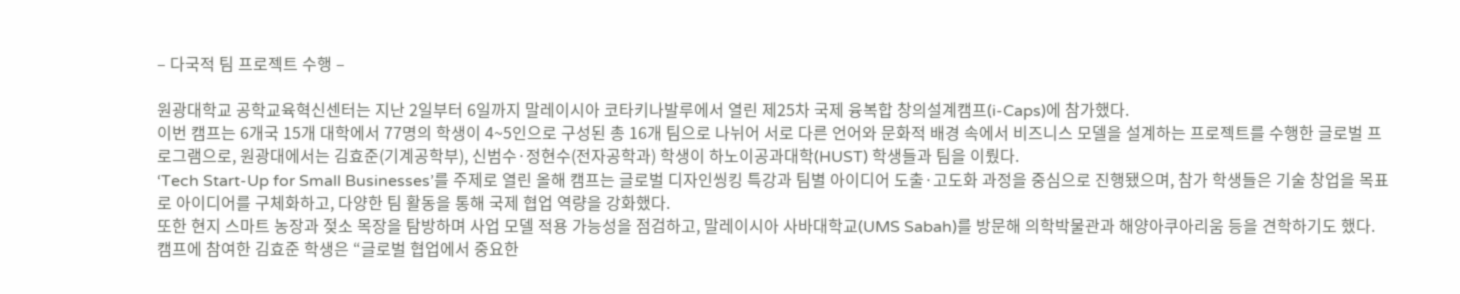– 다국적 팀 프로젝트 수행 –

원광대학교 공학교육혁신센터는 지난 2일부터 6일까지 말레이시아 코타키나발루에서 열린 제25차 국제 융복합 창의설계캠프(i-Caps)에 참가했다.
이번 캠프는 6개국 15개 대학에서 77명의 학생이 4~5인으로 구성된 총 16개 팀으로 나뉘어 서로 다른 언어와 문화적 배경 속에서 비즈니스 모델을 설계하는 프로젝트를 수행한 글로벌 프로그램으로, 원광대에서는 김효준(기계공학부), 신범수·정현수(전자공학과) 학생이 하노이공과대학(HUST) 학생들과 팀을 이뤘다.
‘Tech Start-Up for Small Businesses’를 주제로 열린 올해 캠프는 글로벌 디자인씽킹 특강과 팀별 아이디어 도출·고도화 과정을 중심으로 진행됐으며, 참가 학생들은 기술 창업을 목표로 아이디어를 구체화하고, 다양한 팀 활동을 통해 국제 협업 역량을 강화했다.
또한 현지 스마트 농장과 젖소 목장을 탐방하며 사업 모델 적용 가능성을 점검하고, 말레이시아 사바대학교(UMS Sabah)를 방문해 의학박물관과 해양아쿠아리움 등을 견학하기도 했다.
캠프에 참여한 김효준 학생은 “글로벌 협업에서 중요한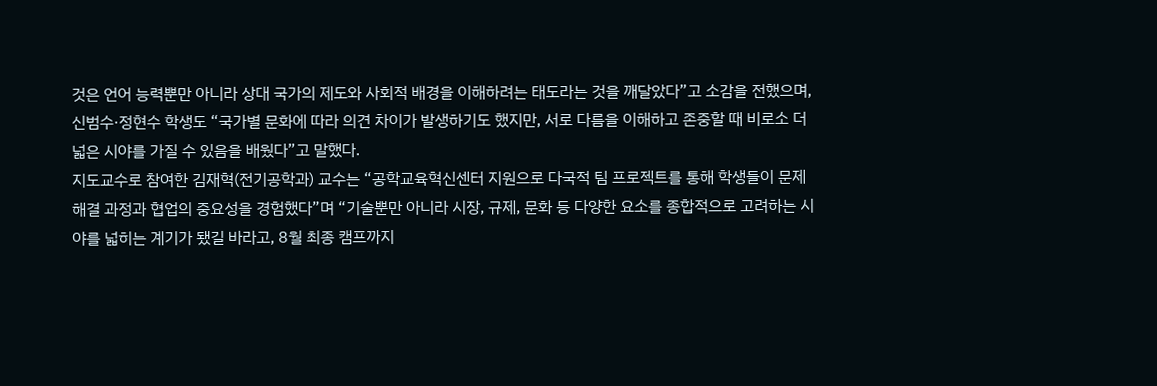것은 언어 능력뿐만 아니라 상대 국가의 제도와 사회적 배경을 이해하려는 태도라는 것을 깨달았다”고 소감을 전했으며, 신범수·정현수 학생도 “국가별 문화에 따라 의견 차이가 발생하기도 했지만, 서로 다름을 이해하고 존중할 때 비로소 더 넓은 시야를 가질 수 있음을 배웠다”고 말했다.
지도교수로 참여한 김재혁(전기공학과) 교수는 “공학교육혁신센터 지원으로 다국적 팀 프로젝트를 통해 학생들이 문제 해결 과정과 협업의 중요성을 경험했다”며 “기술뿐만 아니라 시장, 규제, 문화 등 다양한 요소를 종합적으로 고려하는 시야를 넓히는 계기가 됐길 바라고, 8월 최종 캠프까지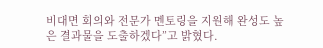비대면 회의와 전문가 멘토링을 지원해 완성도 높은 결과물을 도출하겠다”고 밝혔다.